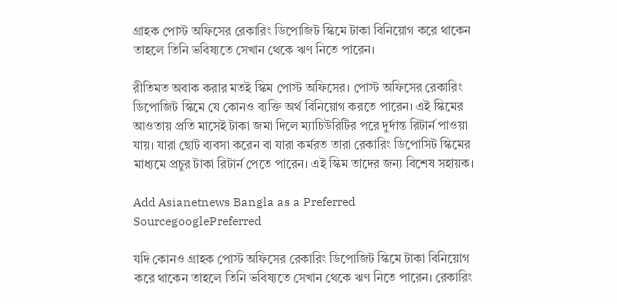গ্রাহক পোস্ট অফিসের রেকারিং ডিপোজিট স্কিমে টাকা বিনিয়োগ করে থাকেন তাহলে তিনি ভবিষ্যতে সেখান থেকে ঋণ নিতে পারেন।

রীতিমত অবাক করার মতই স্কিম পোস্ট অফিসের। পোস্ট অফিসের রেকারিং ডিপোজিট স্কিমে যে কোনও ব্যক্তি অর্থ বিনিয়োগ করতে পারেন। এই স্কিমের আওতায় প্রতি মাসেই টাকা জমা দিলে ম্যাচিউরিটির পরে দুর্দান্ত রিটার্ন পাওয়া যায়। যারা ছোট ব্যবসা করেন বা যারা কর্মরত তারা রেকারিং ডিপোসিট স্কিমের মাধ্যমে প্রচুর টাকা রিটার্ন পেতে পারেন। এই স্কিম তাদের জন্য বিশেষ সহায়ক।

Add Asianetnews Bangla as a Preferred SourcegooglePreferred

যদি কোনও গ্রাহক পোস্ট অফিসের রেকারিং ডিপোজিট স্কিমে টাকা বিনিয়োগ করে থাকেন তাহলে তিনি ভবিষ্যতে সেখান থেকে ঋণ নিতে পারেন। রেকারিং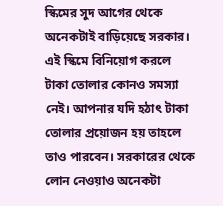স্কিমের সুদ আগের থেকে অনেকটাই বাড়িয়েছে সরকার। এই স্কিমে বিনিয়োগ করলে টাকা তোলার কোনও সমস্যা নেই। আপনার যদি হঠাৎ টাকা তোলার প্রয়োজন হয় তাহলে তাও পারবেন। সরকারের থেকে লোন নেওয়াও অনেকটা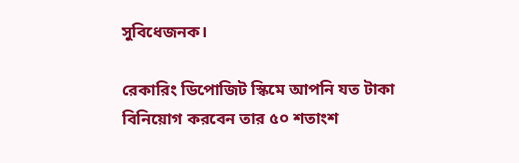সুবিধেজনক।

রেকারিং ডিপোজিট স্কিমে আপনি যত টাকা বিনিয়োগ করবেন তার ৫০ শতাংশ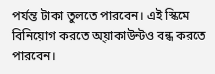পর্যন্ত টাকা তুলতে পারবেন। এই স্কিমে বিনিয়োগ করতে অ্য়াকাউন্টও বন্ধ করতে পারবেন।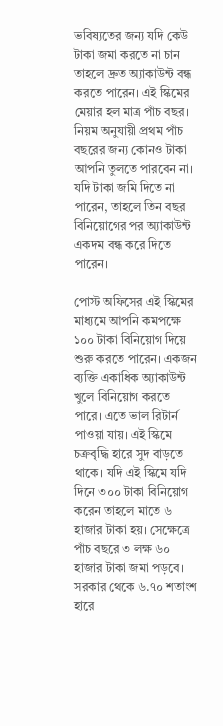ভবিষ্যতের জন্য যদি কেউ টাকা জমা করতে না চান তাহলে দ্রুত অ্যাকাউন্ট বন্ধ করতে পারেন। এই স্কিমের মেয়ার হল মাত্র পাঁচ বছর। নিয়ম অনুযায়ী প্রথম পাঁচ বছরের জন্য কোনও টাকা আপনি তুলতে পারবেন না। যদি টাকা জমি দিতে না পারেন, তাহলে তিন বছর বিনিয়োগের পর অ্যাকাউন্ট একদম বন্ধ করে দিতে পারেন।

পোস্ট অফিসের এই স্কিমের মাধ্যমে আপনি কমপক্ষে ১০০ টাকা বিনিয়োগ দিয়ে শুরু করতে পারেন। একজন ব্যক্তি একাধিক অ্যাকাউন্ট খুলে বিনিয়োগ করতে পারে। এতে ভাল রিটার্ন পাওয়া যায়। এই স্কিমে চক্রবৃদ্ধি হারে সুদ বাড়তে থাকে। যদি এই স্কিমে যদি দিনে ৩০০ টাকা বিনিয়োগ করেন তাহলে মাতে ৬ হাজার টাকা হয়। সেক্ষেত্রে পাঁচ বছরে ৩ লক্ষ ৬০ হাজার টাকা জমা পড়বে। সরকার থেকে ৬.৭০ শতাংশ হারে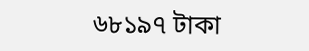৬৮১৯৭ টাকা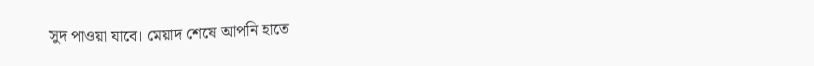সুদ পাওয়া যাবে। মেয়াদ শেষে আপনি হাতে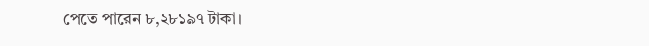পেতে পারেন ৮,২৮১৯৭ টাকা।